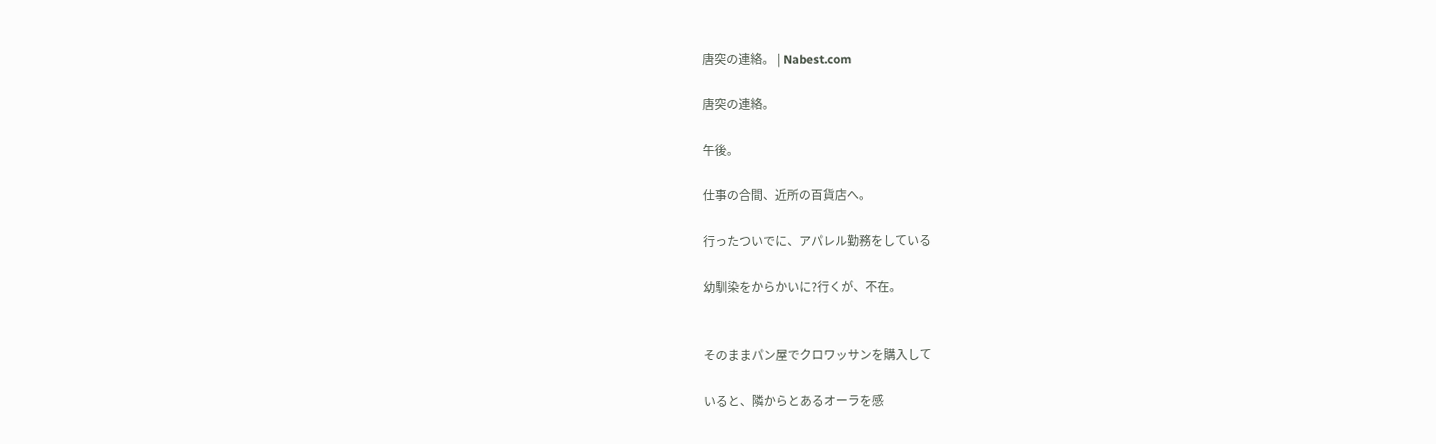唐突の連絡。 | Nabest.com

唐突の連絡。

午後。

仕事の合間、近所の百貨店へ。

行ったついでに、アパレル勤務をしている

幼馴染をからかいに?行くが、不在。


そのままパン屋でクロワッサンを購入して

いると、隣からとあるオーラを感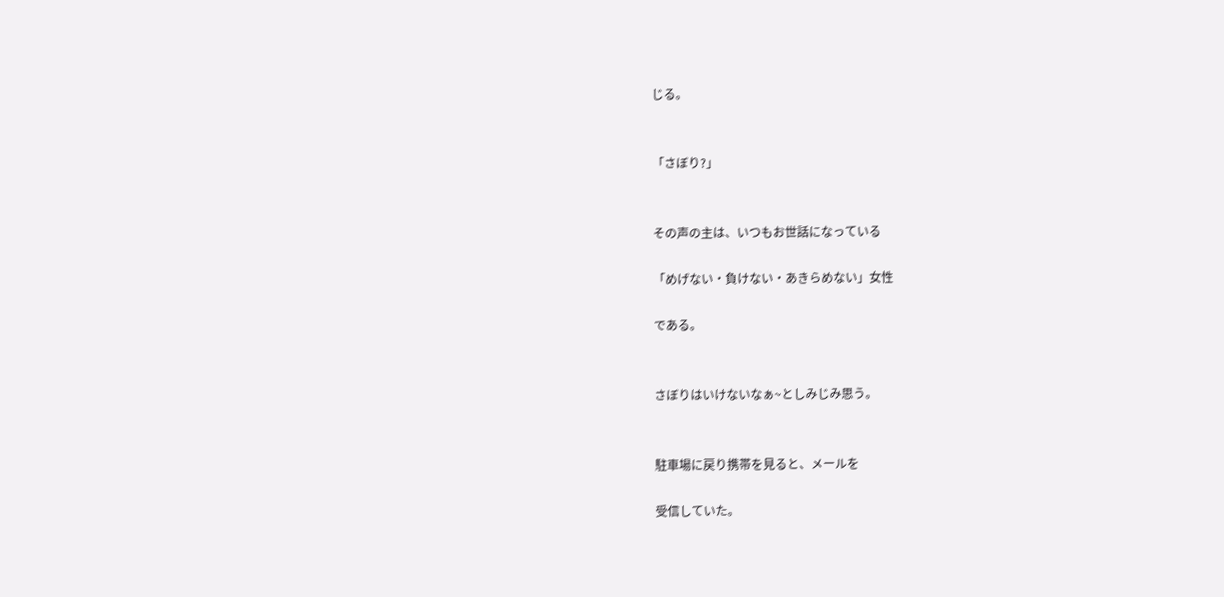じる。


「さぼり?」


その声の主は、いつもお世話になっている

「めげない・負けない・あきらめない」女性

である。


さぼりはいけないなぁ~としみじみ思う。


駐車場に戻り携帯を見ると、メールを

受信していた。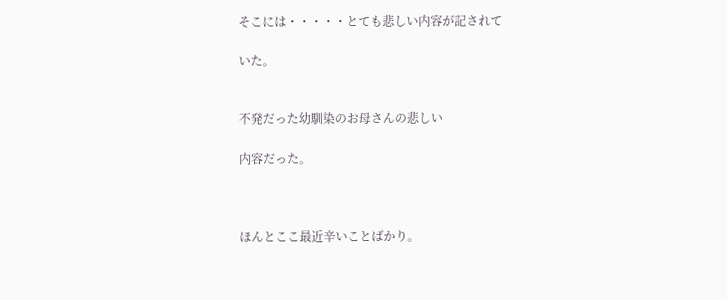そこには・・・・・とても悲しい内容が記されて

いた。


不発だった幼馴染のお母さんの悲しい

内容だった。



ほんとここ最近辛いことばかり。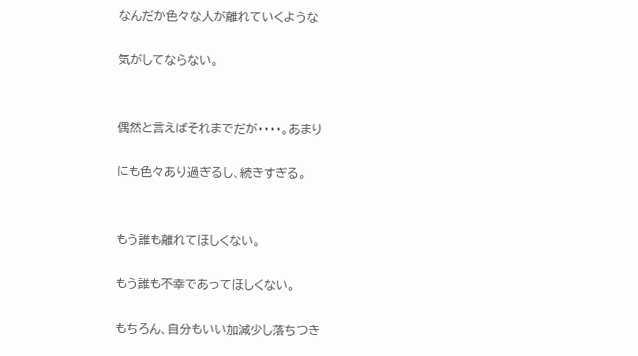なんだか色々な人が離れていくような

気がしてならない。


偶然と言えばそれまでだが・・・・。あまり

にも色々あり過ぎるし、続きすぎる。


もう誰も離れてほしくない。

もう誰も不幸であってほしくない。

もちろん、自分もいい加減少し落ちつき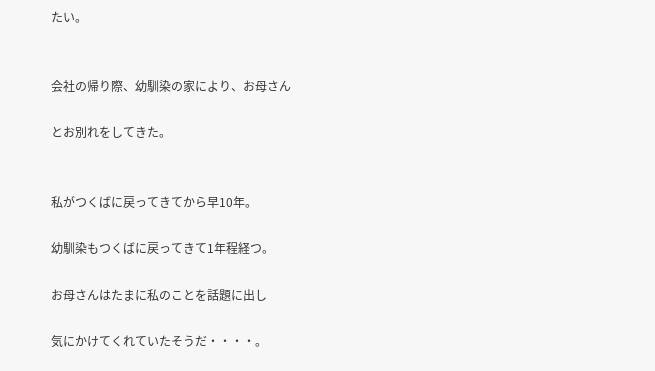たい。


会社の帰り際、幼馴染の家により、お母さん

とお別れをしてきた。


私がつくばに戻ってきてから早10年。

幼馴染もつくばに戻ってきて1年程経つ。

お母さんはたまに私のことを話題に出し

気にかけてくれていたそうだ・・・・。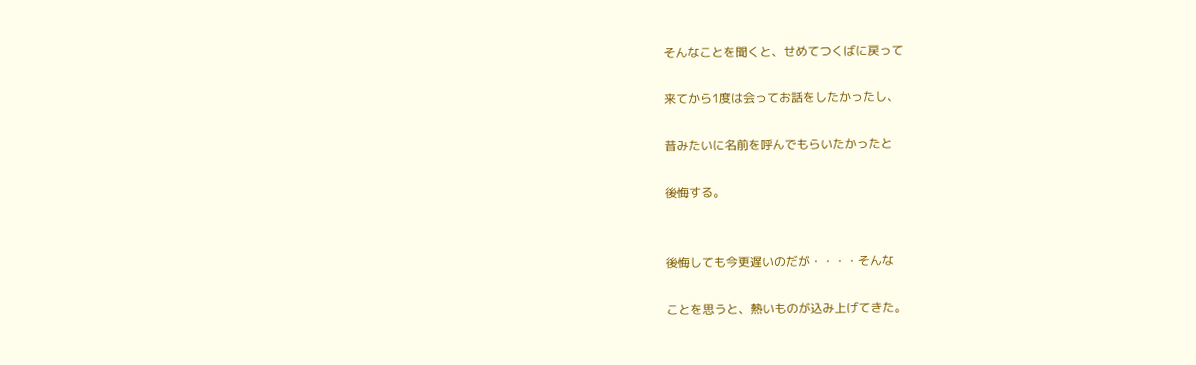そんなことを聞くと、せめてつくばに戻って

来てから1度は会ってお話をしたかったし、

昔みたいに名前を呼んでもらいたかったと

後悔する。


後悔しても今更遅いのだが・・・・そんな

ことを思うと、熱いものが込み上げてきた。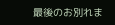最後のお別れま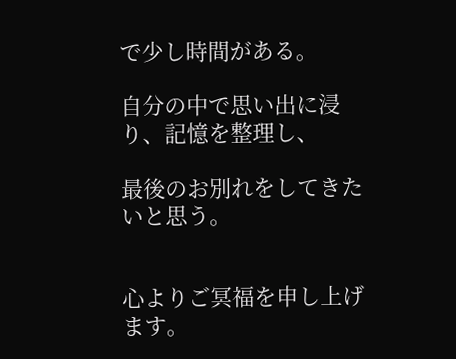で少し時間がある。

自分の中で思い出に浸り、記憶を整理し、

最後のお別れをしてきたいと思う。


心よりご冥福を申し上げます。